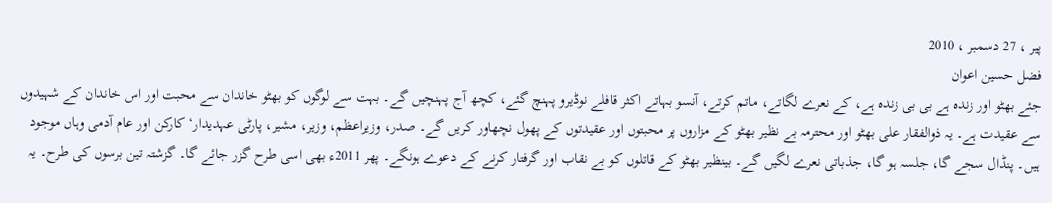پیر ، 27 دسمبر ، 2010
فضل حسین اعوان
جئے بھٹو اور زندہ ہے بی بی زندہ ہے، کے نعرے لگاتے، ماتم کرتے، آنسو بہاتے اکثر قافلے نوڈیرو پہنچ گئے، کچھ آج پہنچیں گے۔ بہت سے لوگوں کو بھٹو خاندان سے محبت اور اس خاندان کے شہیدوں سے عقیدت ہے۔ یہ ذوالفقار علی بھٹو اور محترمہ بے نظیر بھٹو کے مزاروں پر محبتوں اور عقیدتوں کے پھول نچھاور کریں گے۔ صدر، وزیراعظم، وزیر، مشیر، پارٹی عہدیدار‘ کارکن اور عام آدمی وہاں موجود ہیں۔ پنڈال سجے گا، جلسہ ہو گا، جذباتی نعرے لگیں گے۔ بینظیر بھٹو کے قاتلوں کو بے نقاب اور گرفتار کرنے کے دعوے ہونگے۔ پھر 2011ء بھی اسی طرح گزر جائے گا۔ گزشتہ تین برسوں کی طرح۔ یہ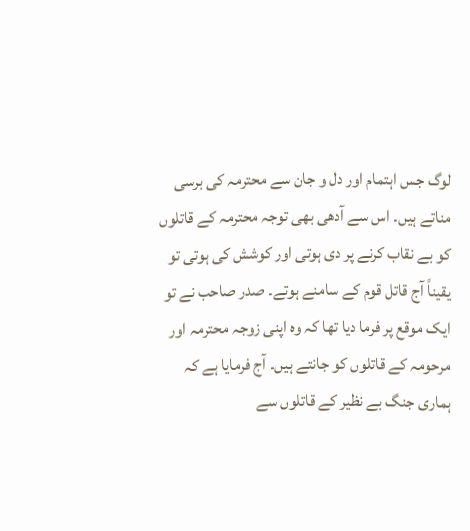لوگ جس اہتمام اور دل و جان سے محترمہ کی برسی مناتے ہیں۔ اس سے آدھی بھی توجہ محترمہ کے قاتلوں کو بے نقاب کرنے پر دی ہوتی اور کوشش کی ہوتی تو یقیناً آج قاتل قوم کے سامنے ہوتے۔ صدر صاحب نے تو ایک موقع پر فرما دیا تھا کہ وہ اپنی زوجہ محترمہ اور مرحومہ کے قاتلوں کو جانتے ہیں۔ آج فرمایا ہے کہ ہماری جنگ بے نظیر کے قاتلوں سے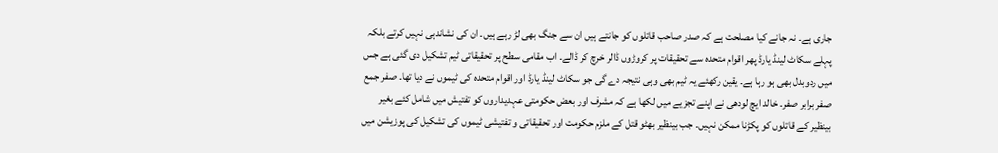جاری ہے۔ نہ جانے کیا مصلحت ہے کہ صدر صاحب قاتلوں کو جانتے ہیں ان سے جنگ بھی لڑ رہے ہیں۔ ان کی نشاندہی نہیں کرتے بلکہ پہلے سکاٹ لینڈ یارڈ پھر اقوام متحدہ سے تحقیقات پر کروڑوں ڈالر خرچ کر ڈالے۔ اب مقامی سطح پر تحقیقاتی ٹیم تشکیل دی گئی ہے جس میں ردوبدل بھی ہو رہا ہے۔ یقین رکھئے یہ ٹیم بھی وہی نتیجہ دے گی جو سکاٹ لینڈ یارڈ اور اقوام متحدہ کی ٹیموں نے دیا تھا۔ صفر جمع صفر برابر صفر۔ خالد ایچ لودھی نے اپنے تجزیے میں لکھا ہے کہ مشرف اور بعض حکومتی عہدیداروں کو تفتیش میں شامل کئے بغیر بینظیر کے قاتلوں کو پکڑنا ممکن نہیں۔ جب بینظیر بھٹو قتل کے ملزم حکومت اور تحقیقاتی و تفتیشی ٹیموں کی تشکیل کی پوزیشن میں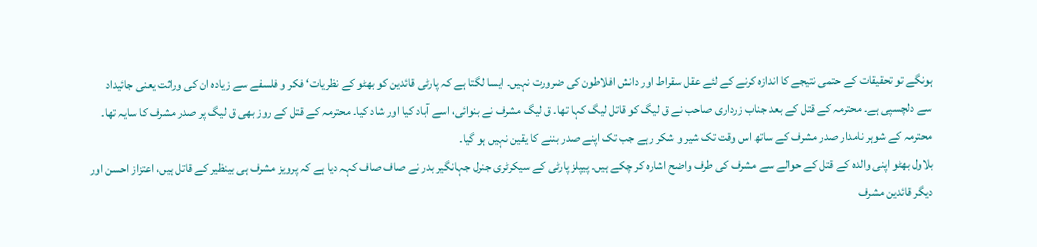ہونگے تو تحقیقات کے حتمی نتیجے کا اندازہ کرنے کے لئے عقل سقراط اور دانش افلاطون کی ضرورت نہیں۔ ایسا لگتا ہے کہ پارٹی قائدین کو بھٹو کے نظریات‘ فکر و فلسفے سے زیادہ ان کی وراثت یعنی جائیداد سے دلچسپی ہے۔ محترمہ کے قتل کے بعد جناب زرداری صاحب نے ق لیگ کو قاتل لیگ کہا تھا۔ ق لیگ مشرف نے بنوائی، اسے آباد کیا اور شاد کیا۔ محترمہ کے قتل کے روز بھی ق لیگ پر صدر مشرف کا سایہ تھا۔ محترمہ کے شوہر نامدار صدر مشرف کے ساتھ اس وقت تک شیر و شکر رہے جب تک اپنے صدر بننے کا یقین نہیں ہو گیا۔
بلاول بھٹو اپنی والدہ کے قتل کے حوالے سے مشرف کی طرف واضح اشارہ کر چکے ہیں۔ پیپلز پارٹی کے سیکرٹری جنرل جہانگیر بدر نے صاف صاف کہہ دیا ہے کہ پرویز مشرف ہی بینظیر کے قاتل ہیں، اعتزاز احسن اور دیگر قائدین مشرف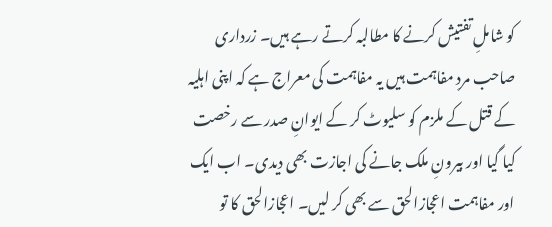کو شاملِ تفتیش کرنے کا مطالبہ کرتے رہے ہیں۔ زرداری صاحب مردِ مفاہمت ہیں یہ مفاہمت کی معراج ہے کہ اپنی اہلیہ کے قتل کے ملزم کو سلیوٹ کر کے ایوانِ صدر سے رخصت کیا گیا اور بیرونِ ملک جانے کی اجازت بھی دیدی۔ اب ایک اور مفاہمت اعجازالحق سے بھی کر لیں۔ اعجازالحق کا تو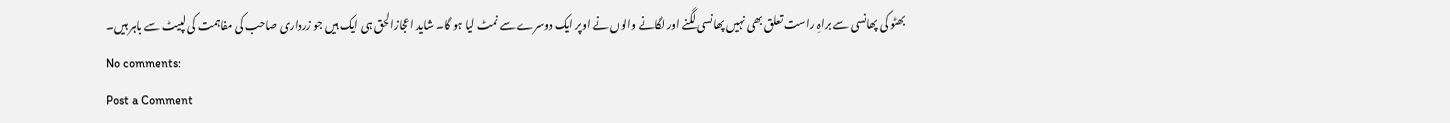بھٹو کی پھانسی سے براہِ راست تعلق بھی نہیں پھانسی لگنے اور لگانے والوں نے اوپر ایک دوسرے سے نمٹ لیا ہو گا۔ شاید اعجازالحق ہی ایک ہیں جو زرداری صاحب کی مفاہمت کی لپیٹ سے باہر ہیں۔
No comments:
Post a Comment